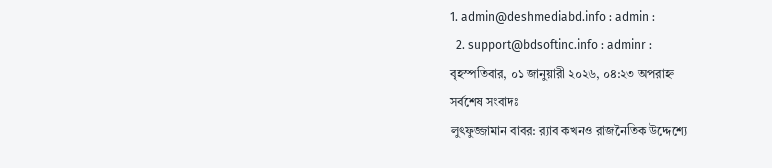1. admin@deshmediabd.info : admin :
  2. support@bdsoftinc.info : adminr :
বৃহস্পতিবার, ০১ জানুয়ারী ২০২৬, ০৪:২৩ অপরাহ্ন
সর্বশেষ সংবাদঃ
লুৎফুজ্জামান বাবর: র‍্যাব কখনও রাজনৈতিক উদ্দেশ্যে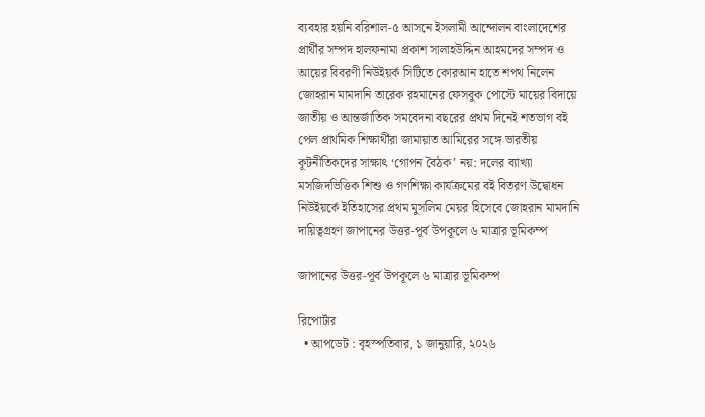ব্যবহার হয়নি বরিশাল-৫ আসনে ইসলামী আন্দোলন বাংলাদেশের প্রার্থীর সম্পদ হালফনামা প্রকাশ সালাহউদ্দিন আহমদের সম্পদ ও আয়ের বিবরণী নিউইয়র্ক সিটিতে কোরআন হাতে শপথ নিলেন জোহরান মামদানি তারেক রহমানের ফেসবুক পোস্টে মায়ের বিদায়ে জাতীয় ও আন্তর্জাতিক সমবেদনা বছরের প্রথম দিনেই শতভাগ বই পেল প্রাথমিক শিক্ষার্থীরা জামায়াত আমিরের সঙ্গে ভারতীয় কূটনীতিকদের সাক্ষাৎ ‘গোপন বৈঠক’ নয়: দলের ব্যাখ্যা মসজিদভিত্তিক শিশু ও গণশিক্ষা কার্যক্রমের বই বিতরণ উদ্বোধন নিউইয়র্কে ইতিহাসের প্রথম মুসলিম মেয়র হিসেবে জোহরান মামদানি দায়িত্বগ্রহণ জাপানের উত্তর-পূর্ব উপকূলে ৬ মাত্রার ভূমিকম্প

জাপানের উত্তর-পূর্ব উপকূলে ৬ মাত্রার ভূমিকম্প

রিপোর্টার
  • আপডেট : বৃহস্পতিবার, ১ জানুয়ারি, ২০২৬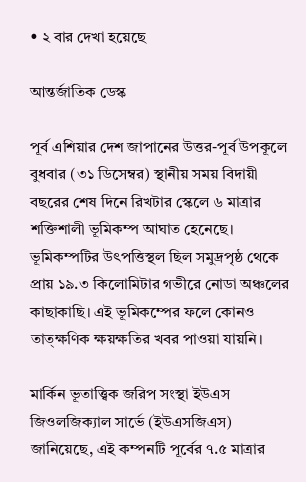• ২ বার দেখা হয়েছে

আন্তর্জাতিক ডেস্ক

পূর্ব এশিয়ার দেশ জাপানের উত্তর-পূর্ব উপকূলে বুধবার (৩১ ডিসেম্বর) স্থানীয় সময় বিদায়ী বছরের শেষ দিনে রিখটার স্কেলে ৬ মাত্রার শক্তিশালী ভূমিকম্প আঘাত হেনেছে। ভূমিকম্পটির উৎপত্তিস্থল ছিল সমুদ্রপৃষ্ঠ থেকে প্রায় ১৯.৩ কিলোমিটার গভীরে নোডা অঞ্চলের কাছাকাছি। এই ভূমিকম্পের ফলে কোনও তাত্ক্ষণিক ক্ষয়ক্ষতির খবর পাওয়া যায়নি।

মার্কিন ভূতাত্ত্বিক জরিপ সংস্থা ইউএস জিওলজিক্যাল সার্ভে (ইউএসজিএস) জানিয়েছে, এই কম্পনটি পূর্বের ৭.৫ মাত্রার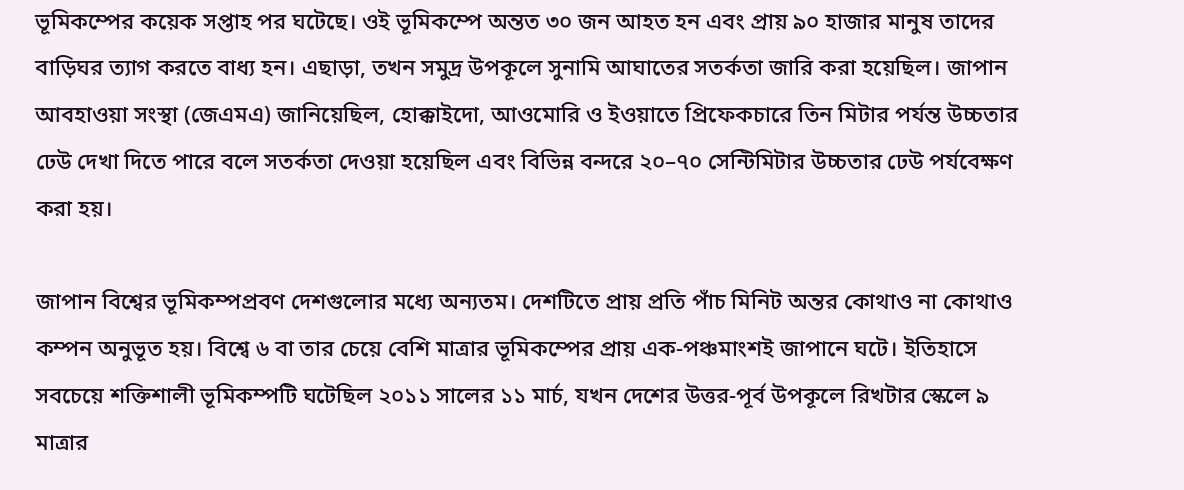ভূমিকম্পের কয়েক সপ্তাহ পর ঘটেছে। ওই ভূমিকম্পে অন্তত ৩০ জন আহত হন এবং প্রায় ৯০ হাজার মানুষ তাদের বাড়িঘর ত্যাগ করতে বাধ্য হন। এছাড়া, তখন সমুদ্র উপকূলে সুনামি আঘাতের সতর্কতা জারি করা হয়েছিল। জাপান আবহাওয়া সংস্থা (জেএমএ) জানিয়েছিল, হোক্কাইদো, আওমোরি ও ইওয়াতে প্রিফেকচারে তিন মিটার পর্যন্ত উচ্চতার ঢেউ দেখা দিতে পারে বলে সতর্কতা দেওয়া হয়েছিল এবং বিভিন্ন বন্দরে ২০–৭০ সেন্টিমিটার উচ্চতার ঢেউ পর্যবেক্ষণ করা হয়।

জাপান বিশ্বের ভূমিকম্পপ্রবণ দেশগুলোর মধ্যে অন্যতম। দেশটিতে প্রায় প্রতি পাঁচ মিনিট অন্তর কোথাও না কোথাও কম্পন অনুভূত হয়। বিশ্বে ৬ বা তার চেয়ে বেশি মাত্রার ভূমিকম্পের প্রায় এক-পঞ্চমাংশই জাপানে ঘটে। ইতিহাসে সবচেয়ে শক্তিশালী ভূমিকম্পটি ঘটেছিল ২০১১ সালের ১১ মার্চ, যখন দেশের উত্তর-পূর্ব উপকূলে রিখটার স্কেলে ৯ মাত্রার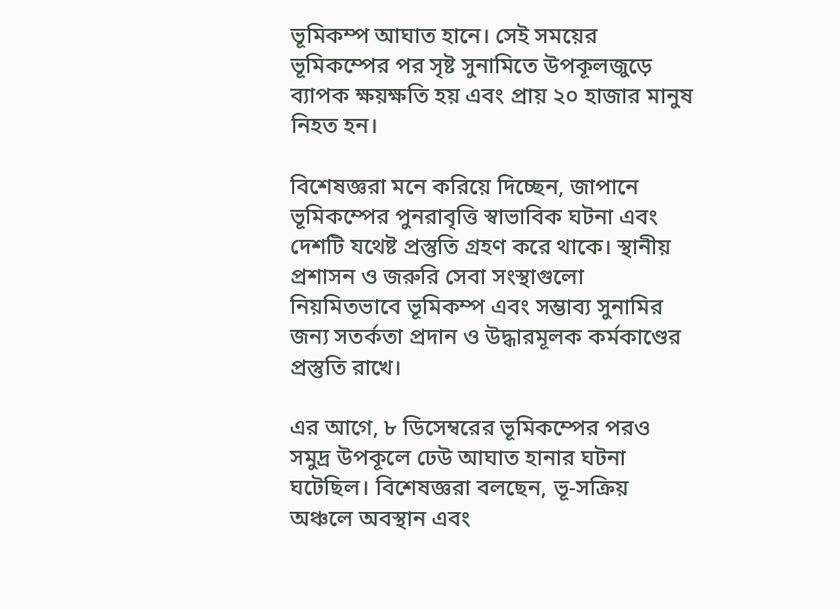ভূমিকম্প আঘাত হানে। সেই সময়ের ভূমিকম্পের পর সৃষ্ট সুনামিতে উপকূলজুড়ে ব্যাপক ক্ষয়ক্ষতি হয় এবং প্রায় ২০ হাজার মানুষ নিহত হন।

বিশেষজ্ঞরা মনে করিয়ে দিচ্ছেন, জাপানে ভূমিকম্পের পুনরাবৃত্তি স্বাভাবিক ঘটনা এবং দেশটি যথেষ্ট প্রস্তুতি গ্রহণ করে থাকে। স্থানীয় প্রশাসন ও জরুরি সেবা সংস্থাগুলো নিয়মিতভাবে ভূমিকম্প এবং সম্ভাব্য সুনামির জন্য সতর্কতা প্রদান ও উদ্ধারমূলক কর্মকাণ্ডের প্রস্তুতি রাখে।

এর আগে, ৮ ডিসেম্বরের ভূমিকম্পের পরও সমুদ্র উপকূলে ঢেউ আঘাত হানার ঘটনা ঘটেছিল। বিশেষজ্ঞরা বলছেন, ভূ-সক্রিয় অঞ্চলে অবস্থান এবং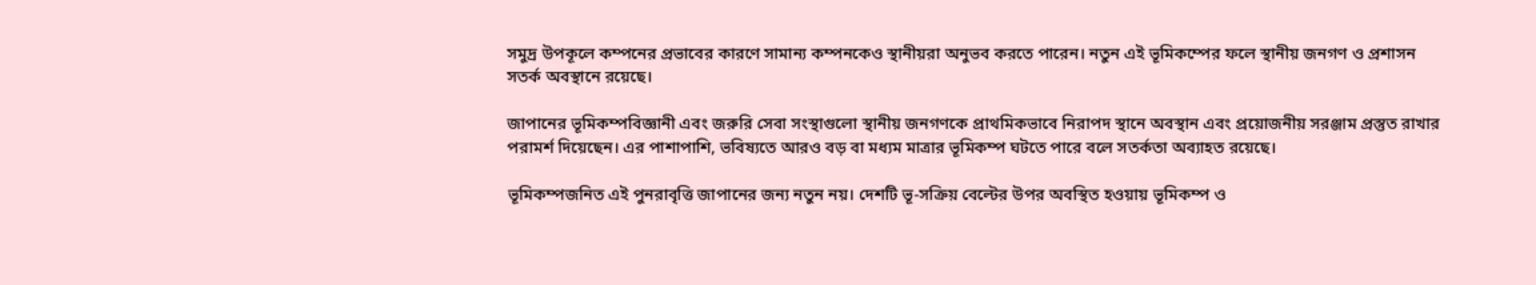সমুদ্র উপকূলে কম্পনের প্রভাবের কারণে সামান্য কম্পনকেও স্থানীয়রা অনুভব করতে পারেন। নতুন এই ভূমিকম্পের ফলে স্থানীয় জনগণ ও প্রশাসন সতর্ক অবস্থানে রয়েছে।

জাপানের ভূমিকম্পবিজ্ঞানী এবং জরুরি সেবা সংস্থাগুলো স্থানীয় জনগণকে প্রাথমিকভাবে নিরাপদ স্থানে অবস্থান এবং প্রয়োজনীয় সরঞ্জাম প্রস্তুত রাখার পরামর্শ দিয়েছেন। এর পাশাপাশি, ভবিষ্যতে আরও বড় বা মধ্যম মাত্রার ভূমিকম্প ঘটতে পারে বলে সতর্কতা অব্যাহত রয়েছে।

ভূমিকম্পজনিত এই পুনরাবৃত্তি জাপানের জন্য নতুন নয়। দেশটি ভূ-সক্রিয় বেল্টের উপর অবস্থিত হওয়ায় ভূমিকম্প ও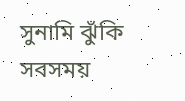সুনামি ঝুঁকি সবসময়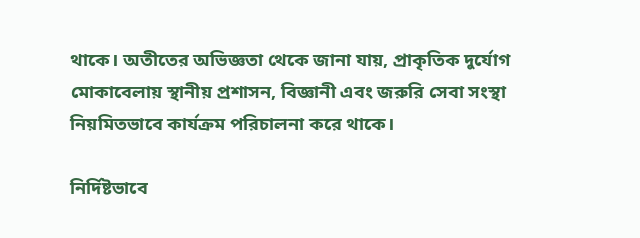থাকে। অতীতের অভিজ্ঞতা থেকে জানা যায়, প্রাকৃতিক দুর্যোগ মোকাবেলায় স্থানীয় প্রশাসন, বিজ্ঞানী এবং জরুরি সেবা সংস্থা নিয়মিতভাবে কার্যক্রম পরিচালনা করে থাকে।

নির্দিষ্টভাবে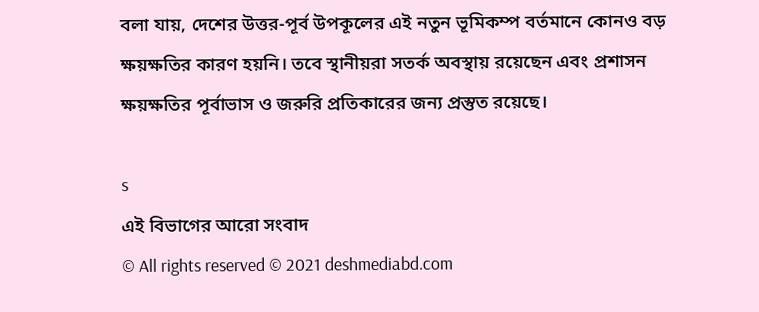বলা যায়, দেশের উত্তর-পূর্ব উপকূলের এই নতুন ভূমিকম্প বর্তমানে কোনও বড় ক্ষয়ক্ষতির কারণ হয়নি। তবে স্থানীয়রা সতর্ক অবস্থায় রয়েছেন এবং প্রশাসন ক্ষয়ক্ষতির পূর্বাভাস ও জরুরি প্রতিকারের জন্য প্রস্তুত রয়েছে।

s
এই বিভাগের আরো সংবাদ
© All rights reserved © 2021 deshmediabd.com